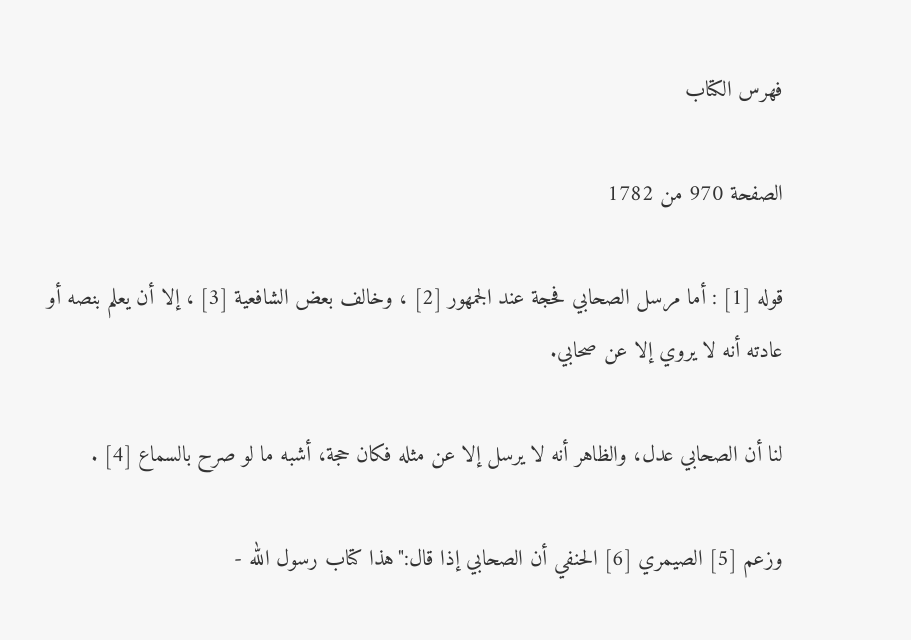فهرس الكتاب

الصفحة 970 من 1782

قوله [1] : أما مرسل الصحابي فحجة عند الجمهور [2] ، وخالف بعض الشافعية [3] ، إلا أن يعلم بنصه أو عادته أنه لا يروي إلا عن صحابي.

لنا أن الصحابي عدل، والظاهر أنه لا يرسل إلا عن مثله فكان حجة، أشبه ما لو صرح بالسماع [4] .

وزعم [5] الصيمري [6] الحنفي أن الصحابي إذا قال:"هذا كتاب رسول الله -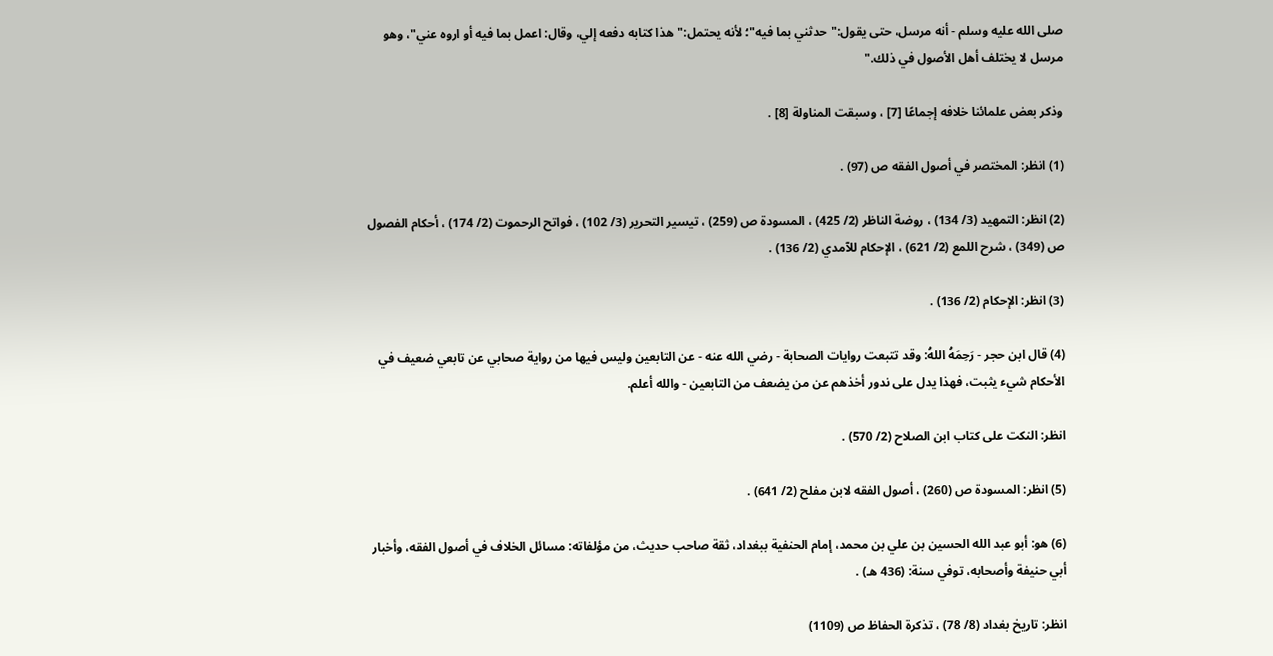صلى الله عليه وسلم - أنه مرسل، حتى يقول:"حدثني بما فيه"؛ لأنه يحتمل:"هذا كتابه دفعه إلي، وقال: اعمل بما فيه أو اروه عني"، وهو مرسل لا يختلف أهل الأصول في ذلك."

وذكر بعض علمائنا خلافه إجماعًا [7] ، وسبقت المناولة [8] .

(1) انظر: المختصر في أصول الفقه ص (97) .

(2) انظر: التمهيد (3/ 134) ، روضة الناظر (2/ 425) ، المسودة ص (259) ، تيسير التحرير (3/ 102) ، فواتح الرحموت (2/ 174) ، أحكام الفصول ص (349) ، شرح اللمع (2/ 621) ، الإحكام للآمدي (2/ 136) .

(3) انظر: الإحكام (2/ 136) .

(4) قال ابن حجر - رَحِمَهُ اللهُ: وقد تتبعت روايات الصحابة - رضي الله عنه - عن التابعين وليس فيها من رواية صحابي عن تابعي ضعيف في الأحكام شيء يثبت، فهذا يدل على ندور أخذهم عن من يضعف من التابعين - والله أعلم.

انظر: النكت على كتاب ابن الصلاح (2/ 570) .

(5) انظر: المسودة ص (260) ، أصول الفقه لابن مفلح (2/ 641) .

(6) هو: أبو عبد الله الحسين بن علي بن محمد، إمام الحنفية ببغداد، ثقة صاحب حديث، من مؤلفاته: مسائل الخلاف في أصول الفقه، وأخبار أبي حنيفة وأصحابه، توفي سنة: (436 هـ) .

انظر: تاريخ بغداد (8/ 78) ، تذكرة الحفاظ ص (1109)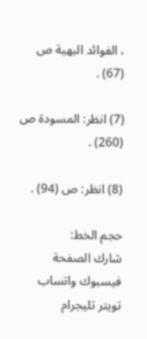، الفوائد البهية ص (67) .

(7) انظر: المسودة ص (260) .

(8) انظر: ص (94) .

حجم الخط:
شارك الصفحة
فيسبوك واتساب تويتر تليجرام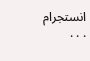انستجرام
. . .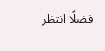فضلًا انتظر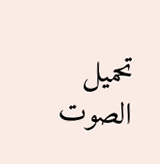تحميل الصوت